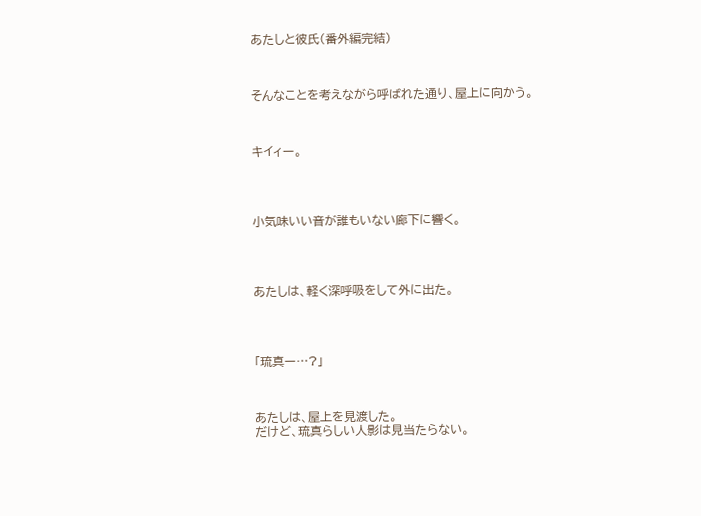あたしと彼氏(番外編完結)



そんなことを考えながら呼ばれた通り、屋上に向かう。



キイィー。




小気味いい音が誰もいない廊下に響く。




あたしは、軽く深呼吸をして外に出た。




「琉真ー…?」



あたしは、屋上を見渡した。
だけど、琉真らしい人影は見当たらない。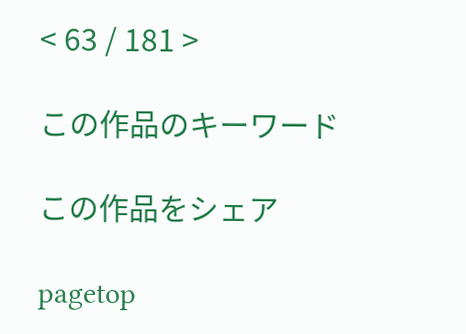< 63 / 181 >

この作品のキーワード

この作品をシェア

pagetop